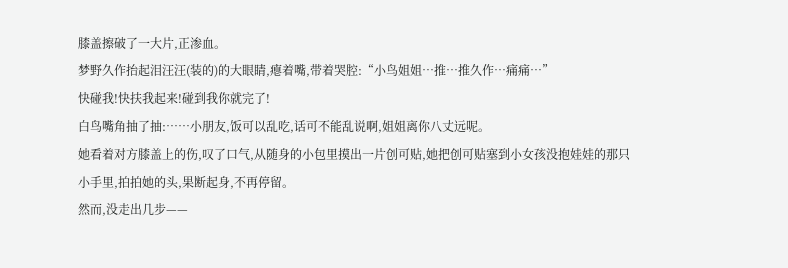膝盖擦破了一大片,正渗血。
梦野久作抬起泪汪汪(装的)的大眼睛,瘪着嘴,带着哭腔:“小鸟姐姐…推…推久作…痛痛…”
快碰我!快扶我起来!碰到我你就完了!
白鸟嘴角抽了抽:……小朋友,饭可以乱吃,话可不能乱说啊,姐姐离你八丈远呢。
她看着对方膝盖上的伤,叹了口气,从随身的小包里摸出一片创可贴,她把创可贴塞到小女孩没抱娃娃的那只小手里,拍拍她的头,果断起身,不再停留。
然而,没走出几步——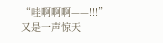“哇啊啊啊——!!!”
又是一声惊天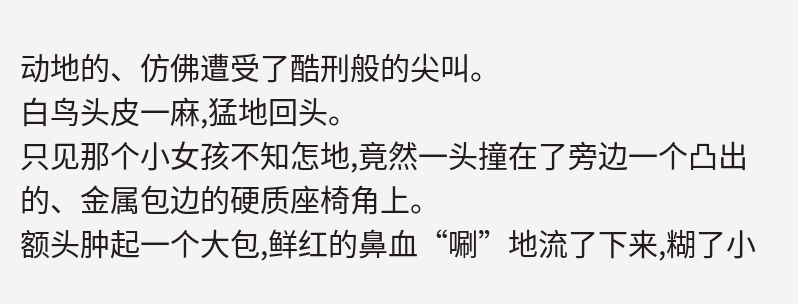动地的、仿佛遭受了酷刑般的尖叫。
白鸟头皮一麻,猛地回头。
只见那个小女孩不知怎地,竟然一头撞在了旁边一个凸出的、金属包边的硬质座椅角上。
额头肿起一个大包,鲜红的鼻血“唰”地流了下来,糊了小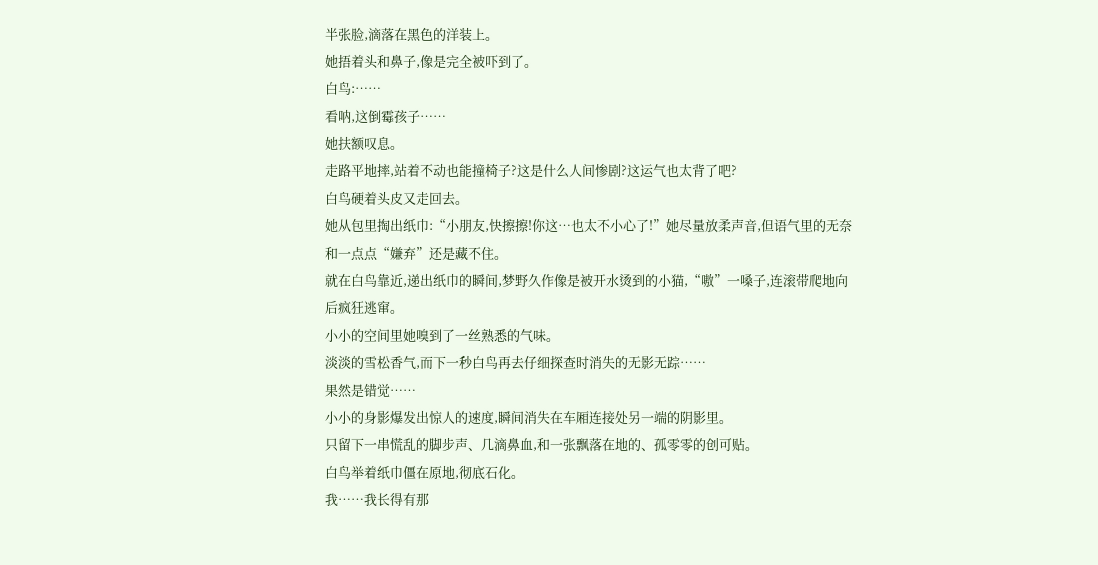半张脸,滴落在黑色的洋装上。
她捂着头和鼻子,像是完全被吓到了。
白鸟:……
看呐,这倒霉孩子……
她扶额叹息。
走路平地摔,站着不动也能撞椅子?这是什么人间惨剧?这运气也太背了吧?
白鸟硬着头皮又走回去。
她从包里掏出纸巾:“小朋友,快擦擦!你这…也太不小心了!”她尽量放柔声音,但语气里的无奈和一点点“嫌弃”还是藏不住。
就在白鸟靠近,递出纸巾的瞬间,梦野久作像是被开水烫到的小猫,“嗷”一嗓子,连滚带爬地向后疯狂逃窜。
小小的空间里她嗅到了一丝熟悉的气味。
淡淡的雪松香气,而下一秒白鸟再去仔细探查时消失的无影无踪……
果然是错觉……
小小的身影爆发出惊人的速度,瞬间消失在车厢连接处另一端的阴影里。
只留下一串慌乱的脚步声、几滴鼻血,和一张飘落在地的、孤零零的创可贴。
白鸟举着纸巾僵在原地,彻底石化。
我……我长得有那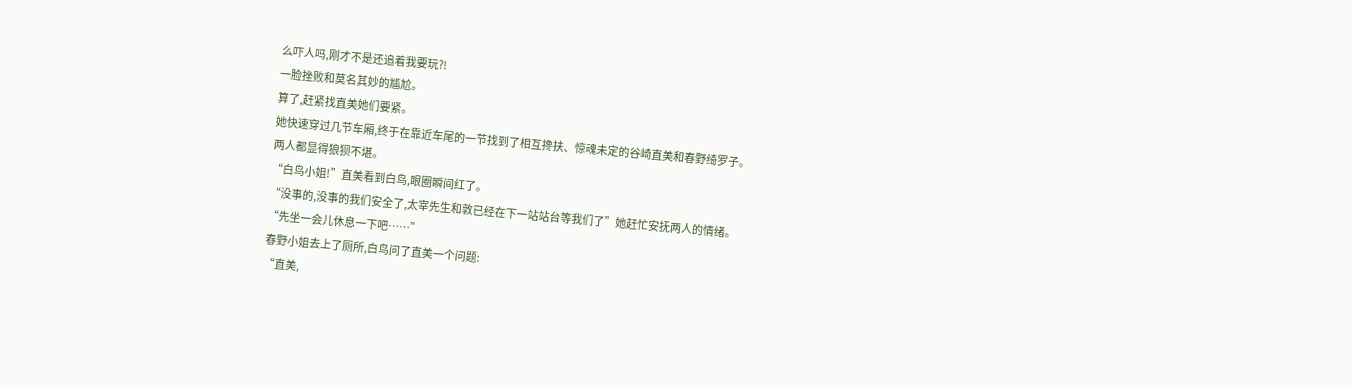么吓人吗,刚才不是还追着我要玩?!
一脸挫败和莫名其妙的尴尬。
算了,赶紧找直美她们要紧。
她快速穿过几节车厢,终于在靠近车尾的一节找到了相互搀扶、惊魂未定的谷崎直美和春野绮罗子。
两人都显得狼狈不堪。
“白鸟小姐!”直美看到白鸟,眼圈瞬间红了。
“没事的,没事的我们安全了,太宰先生和敦已经在下一站站台等我们了”她赶忙安抚两人的情绪。
“先坐一会儿休息一下吧……”
春野小姐去上了厕所,白鸟问了直美一个问题:
“直美,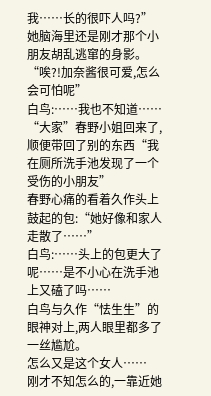我……长的很吓人吗?”
她脑海里还是刚才那个小朋友胡乱逃窜的身影。
“唉?!加奈酱很可爱,怎么会可怕呢”
白鸟:……我也不知道……
“大家”春野小姐回来了,顺便带回了别的东西“我在厕所洗手池发现了一个受伤的小朋友”
春野心痛的看着久作头上鼓起的包:“她好像和家人走散了……”
白鸟:……头上的包更大了呢……是不小心在洗手池上又磕了吗……
白鸟与久作“怯生生”的眼神对上,两人眼里都多了一丝尴尬。
怎么又是这个女人……
刚才不知怎么的,一靠近她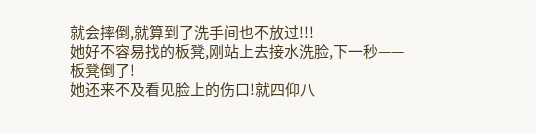就会摔倒,就算到了洗手间也不放过!!!
她好不容易找的板凳,刚站上去接水洗脸,下一秒——
板凳倒了!
她还来不及看见脸上的伤口!就四仰八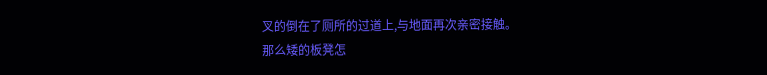叉的倒在了厕所的过道上,与地面再次亲密接触。
那么矮的板凳怎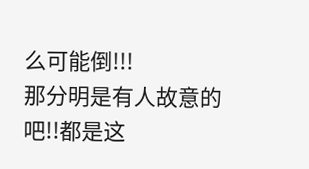么可能倒!!!
那分明是有人故意的吧!!都是这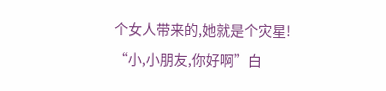个女人带来的,她就是个灾星!
“小,小朋友,你好啊”白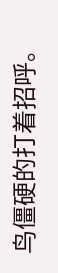鸟僵硬的打着招呼。